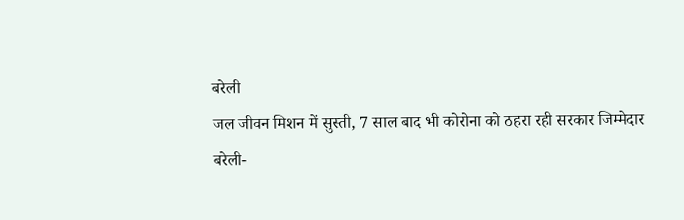बरेली
जल जीवन मिशन में सुस्ती, 7 साल बाद भी कोरोना को ठहरा रही सरकार जिम्मेदार
बरेली-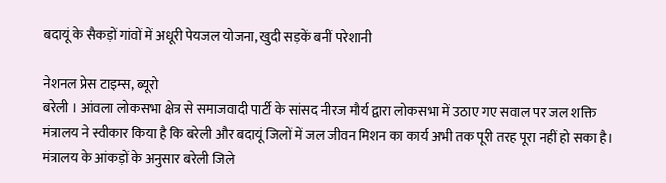बदायूं के सैकड़ों गांवों में अधूरी पेयजल योजना, खुदी सड़कें बनीं परेशानी

नेशनल प्रेस टाइम्स, ब्यूरो
बरेली । आंवला लोकसभा क्षेत्र से समाजवादी पार्टी के सांसद नीरज मौर्य द्वारा लोकसभा में उठाए गए सवाल पर जल शक्ति मंत्रालय ने स्वीकार किया है कि बरेली और बदायूं जिलों में जल जीवन मिशन का कार्य अभी तक पूरी तरह पूरा नहीं हो सका है।
मंत्रालय के आंकड़ों के अनुसार बरेली जिले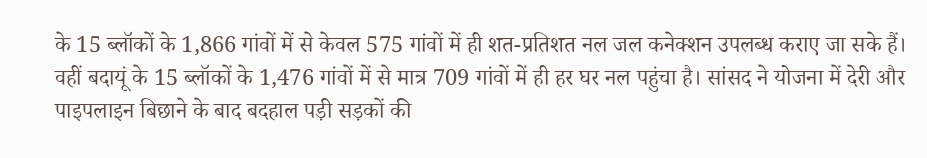के 15 ब्लॉकों के 1,866 गांवों में से केवल 575 गांवों में ही शत-प्रतिशत नल जल कनेक्शन उपलब्ध कराए जा सके हैं। वहीं बदायूं के 15 ब्लॉकों के 1,476 गांवों में से मात्र 709 गांवों में ही हर घर नल पहुंचा है। सांसद ने योजना में देरी और पाइपलाइन बिछाने के बाद बदहाल पड़ी सड़कों की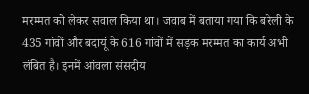मरम्मत को लेकर सवाल किया था। जवाब में बताया गया कि बरेली के 435 गांवों और बदायूं के 616 गांवों में सड़क मरम्मत का कार्य अभी लंबित है। इनमें आंवला संसदीय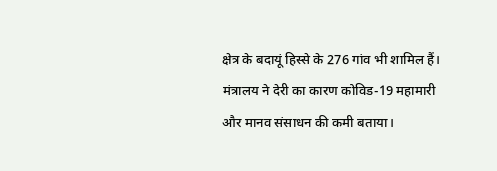क्षेत्र के बदायूं हिस्से के 276 गांव भी शामिल हैं।
मंत्रालय ने देरी का कारण कोविड-19 महामारी और मानव संसाधन की कमी बताया।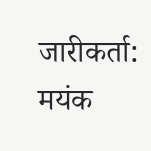जारीकर्ता: मयंक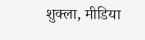शुक्ला, मीडिया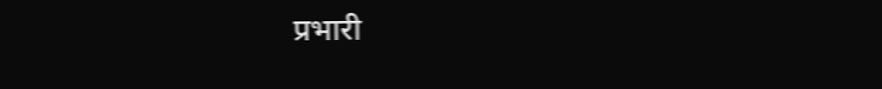प्रभारी